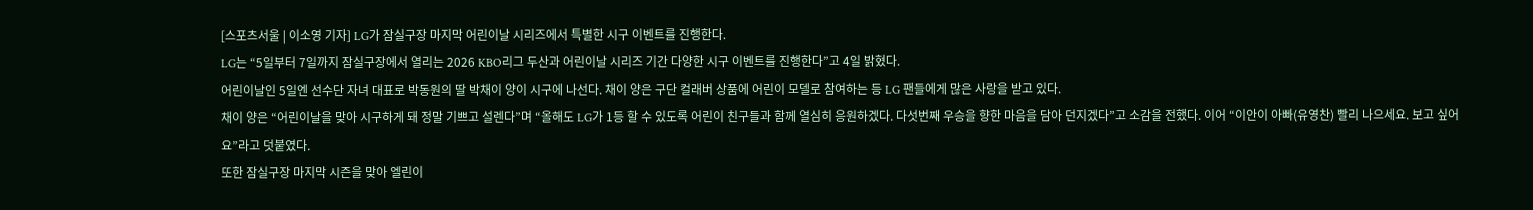[스포츠서울 | 이소영 기자] LG가 잠실구장 마지막 어린이날 시리즈에서 특별한 시구 이벤트를 진행한다.
LG는 “5일부터 7일까지 잠실구장에서 열리는 2026 KBO리그 두산과 어린이날 시리즈 기간 다양한 시구 이벤트를 진행한다”고 4일 밝혔다.
어린이날인 5일엔 선수단 자녀 대표로 박동원의 딸 박채이 양이 시구에 나선다. 채이 양은 구단 컬래버 상품에 어린이 모델로 참여하는 등 LG 팬들에게 많은 사랑을 받고 있다.
채이 양은 “어린이날을 맞아 시구하게 돼 정말 기쁘고 설렌다”며 “올해도 LG가 1등 할 수 있도록 어린이 친구들과 함께 열심히 응원하겠다. 다섯번째 우승을 향한 마음을 담아 던지겠다”고 소감을 전했다. 이어 “이안이 아빠(유영찬) 빨리 나으세요. 보고 싶어요”라고 덧붙였다.
또한 잠실구장 마지막 시즌을 맞아 엘린이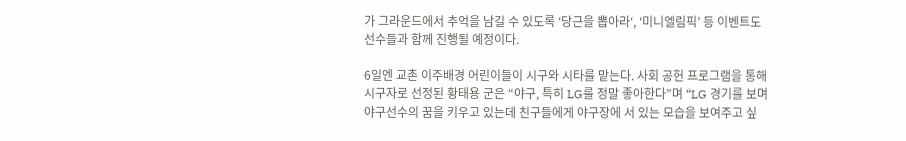가 그라운드에서 추억을 남길 수 있도록 ‘당근을 뽑아라‘, ‘미니엘림픽’ 등 이벤트도 선수들과 함께 진행될 예정이다.

6일엔 교촌 이주배경 어린이들이 시구와 시타를 맡는다. 사회 공헌 프로그램을 통해 시구자로 선정된 황태용 군은 “야구, 특히 LG를 정말 좋아한다”며 “LG 경기를 보며 야구선수의 꿈을 키우고 있는데 친구들에게 야구장에 서 있는 모습을 보여주고 싶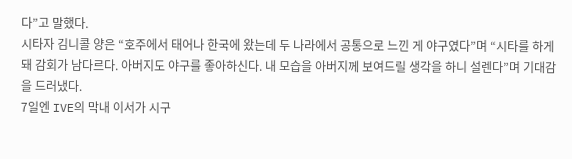다”고 말했다.
시타자 김니콜 양은 “호주에서 태어나 한국에 왔는데 두 나라에서 공통으로 느낀 게 야구였다”며 “시타를 하게 돼 감회가 남다르다. 아버지도 야구를 좋아하신다. 내 모습을 아버지께 보여드릴 생각을 하니 설렌다”며 기대감을 드러냈다.
7일엔 IVE의 막내 이서가 시구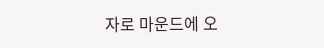자로 마운드에 오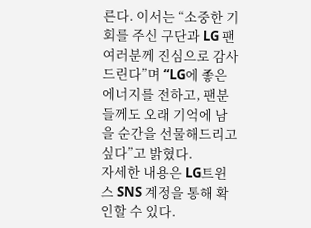른다. 이서는 “소중한 기회를 주신 구단과 LG 팬 여러분께 진심으로 감사드린다”며 “LG에 좋은 에너지를 전하고, 팬분들께도 오래 기억에 남을 순간을 선물해드리고 싶다”고 밝혔다.
자세한 내용은 LG트윈스 SNS 계정을 통해 확인할 수 있다.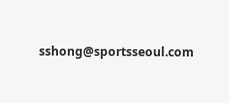sshong@sportsseoul.com